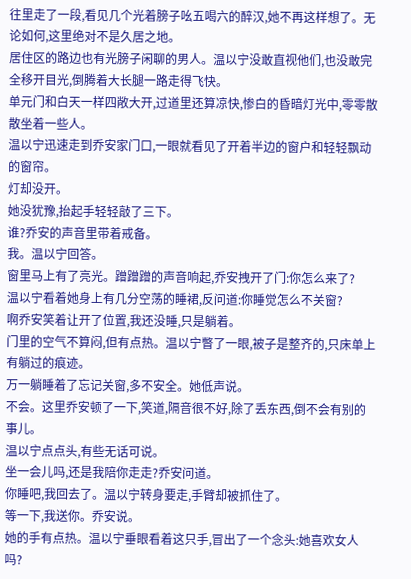往里走了一段,看见几个光着膀子吆五喝六的醉汉,她不再这样想了。无论如何,这里绝对不是久居之地。
居住区的路边也有光膀子闲聊的男人。温以宁没敢直视他们,也没敢完全移开目光,倒腾着大长腿一路走得飞快。
单元门和白天一样四敞大开,过道里还算凉快,惨白的昏暗灯光中,零零散散坐着一些人。
温以宁迅速走到乔安家门口,一眼就看见了开着半边的窗户和轻轻飘动的窗帘。
灯却没开。
她没犹豫,抬起手轻轻敲了三下。
谁?乔安的声音里带着戒备。
我。温以宁回答。
窗里马上有了亮光。蹭蹭蹭的声音响起,乔安拽开了门:你怎么来了?
温以宁看着她身上有几分空荡的睡裙,反问道:你睡觉怎么不关窗?
啊乔安笑着让开了位置,我还没睡,只是躺着。
门里的空气不算闷,但有点热。温以宁瞥了一眼,被子是整齐的,只床单上有躺过的痕迹。
万一躺睡着了忘记关窗,多不安全。她低声说。
不会。这里乔安顿了一下,笑道,隔音很不好,除了丢东西,倒不会有别的事儿。
温以宁点点头,有些无话可说。
坐一会儿吗,还是我陪你走走?乔安问道。
你睡吧,我回去了。温以宁转身要走,手臂却被抓住了。
等一下,我送你。乔安说。
她的手有点热。温以宁垂眼看着这只手,冒出了一个念头:她喜欢女人吗?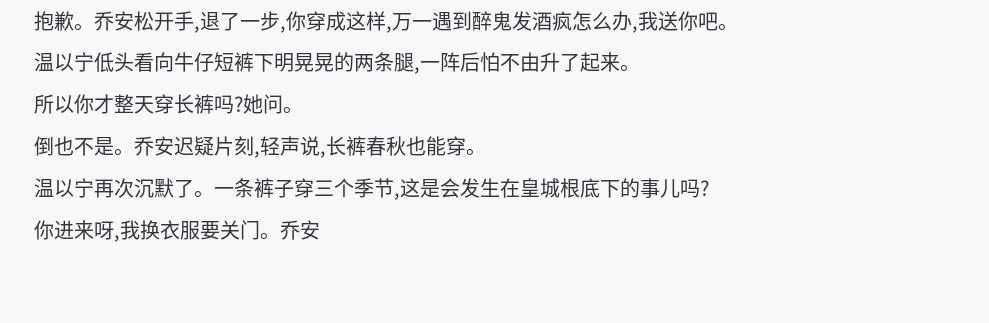抱歉。乔安松开手,退了一步,你穿成这样,万一遇到醉鬼发酒疯怎么办,我送你吧。
温以宁低头看向牛仔短裤下明晃晃的两条腿,一阵后怕不由升了起来。
所以你才整天穿长裤吗?她问。
倒也不是。乔安迟疑片刻,轻声说,长裤春秋也能穿。
温以宁再次沉默了。一条裤子穿三个季节,这是会发生在皇城根底下的事儿吗?
你进来呀,我换衣服要关门。乔安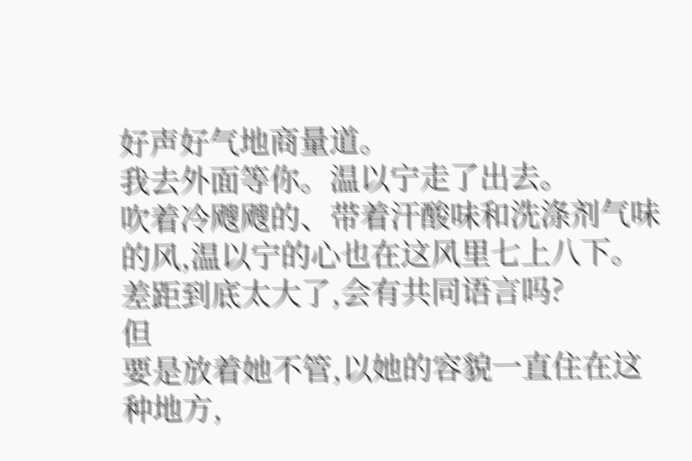好声好气地商量道。
我去外面等你。温以宁走了出去。
吹着冷飕飕的、带着汗酸味和洗涤剂气味的风,温以宁的心也在这风里七上八下。差距到底太大了,会有共同语言吗?
但
要是放着她不管,以她的容貌一直住在这种地方,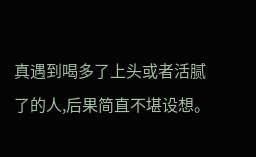真遇到喝多了上头或者活腻了的人,后果简直不堪设想。